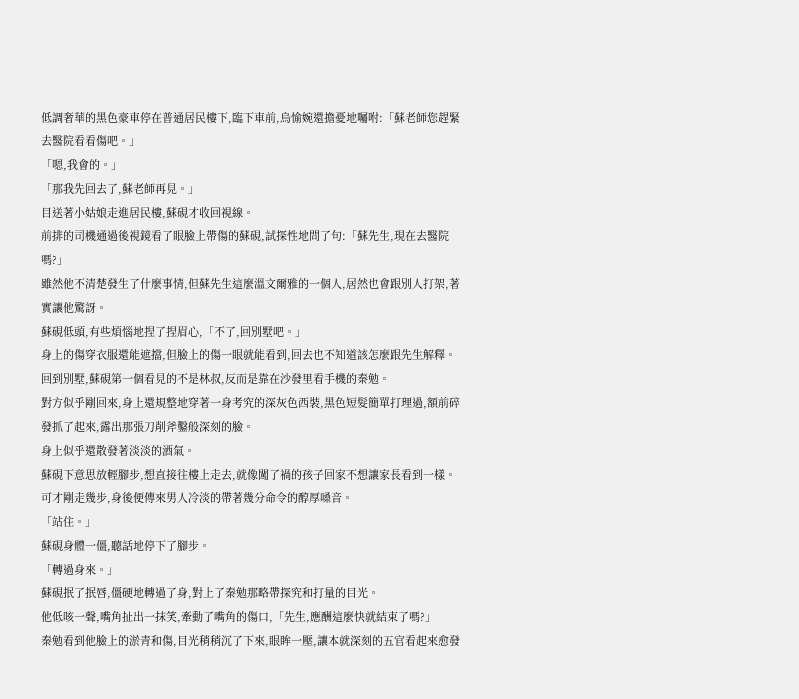低調奢華的黑色豪車停在普通居民樓下,臨下車前,烏愉婉還擔憂地囑咐:「蘇老師您趕緊去醫院看看傷吧。」
「嗯,我會的。」
「那我先回去了,蘇老師再見。」
目送著小姑娘走進居民樓,蘇硯才收回視線。
前排的司機通過後視鏡看了眼臉上帶傷的蘇硯,試探性地問了句:「蘇先生,現在去醫院嗎?」
雖然他不清楚發生了什麼事情,但蘇先生這麼溫文爾雅的一個人,居然也會跟別人打架,著實讓他驚訝。
蘇硯低頭,有些煩惱地捏了捏眉心,「不了,回別墅吧。」
身上的傷穿衣服還能遮擋,但臉上的傷一眼就能看到,回去也不知道該怎麼跟先生解釋。
回到別墅,蘇硯第一個看見的不是林叔,反而是靠在沙發里看手機的秦勉。
對方似乎剛回來,身上還規整地穿著一身考究的深灰色西裝,黑色短髮簡單打理過,額前碎發抓了起來,露出那張刀削斧鑿般深刻的臉。
身上似乎還散發著淡淡的酒氣。
蘇硯下意思放輕腳步,想直接往樓上走去,就像闖了禍的孩子回家不想讓家長看到一樣。
可才剛走幾步,身後便傳來男人冷淡的帶著幾分命令的醇厚嗓音。
「站住。」
蘇硯身體一僵,聽話地停下了腳步。
「轉過身來。」
蘇硯抿了抿唇,僵硬地轉過了身,對上了秦勉那略帶探究和打量的目光。
他低咳一聲,嘴角扯出一抹笑,牽動了嘴角的傷口,「先生,應酬這麼快就結束了嗎?」
秦勉看到他臉上的淤青和傷,目光稍稍沉了下來,眼眸一壓,讓本就深刻的五官看起來愈發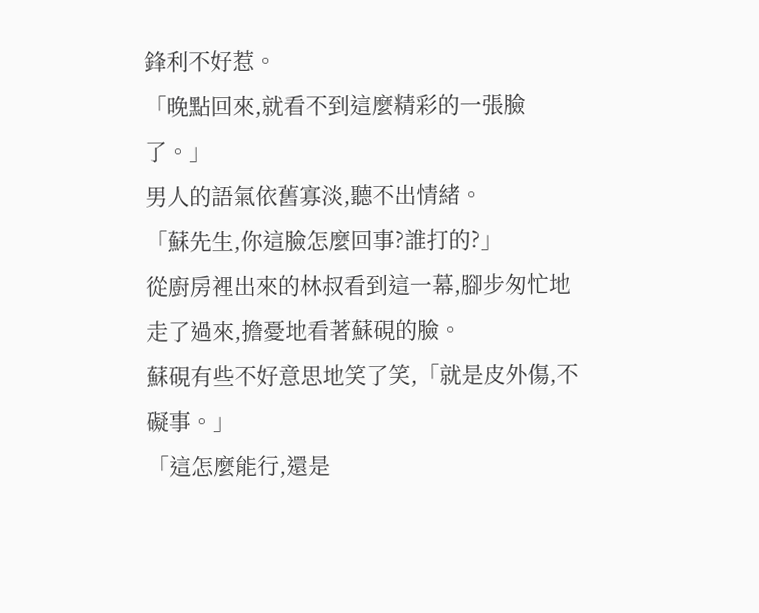鋒利不好惹。
「晚點回來,就看不到這麼精彩的一張臉了。」
男人的語氣依舊寡淡,聽不出情緒。
「蘇先生,你這臉怎麼回事?誰打的?」
從廚房裡出來的林叔看到這一幕,腳步匆忙地走了過來,擔憂地看著蘇硯的臉。
蘇硯有些不好意思地笑了笑,「就是皮外傷,不礙事。」
「這怎麼能行,還是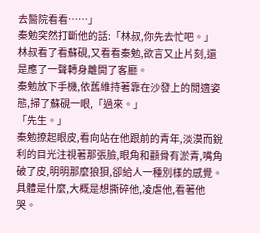去醫院看看……」
秦勉突然打斷他的話:「林叔,你先去忙吧。」
林叔看了看蘇硯,又看看秦勉,欲言又止片刻,還是應了一聲轉身離開了客廳。
秦勉放下手機,依舊維持著靠在沙發上的閒適姿態,掃了蘇硯一眼,「過來。」
「先生。」
秦勉撩起眼皮,看向站在他跟前的青年,淡漠而銳利的目光注視著那張臉,眼角和顴骨有淤青,嘴角破了皮,明明那麼狼狽,卻給人一種別樣的感覺。
具體是什麼,大概是想撕碎他,凌虐他,看著他哭。